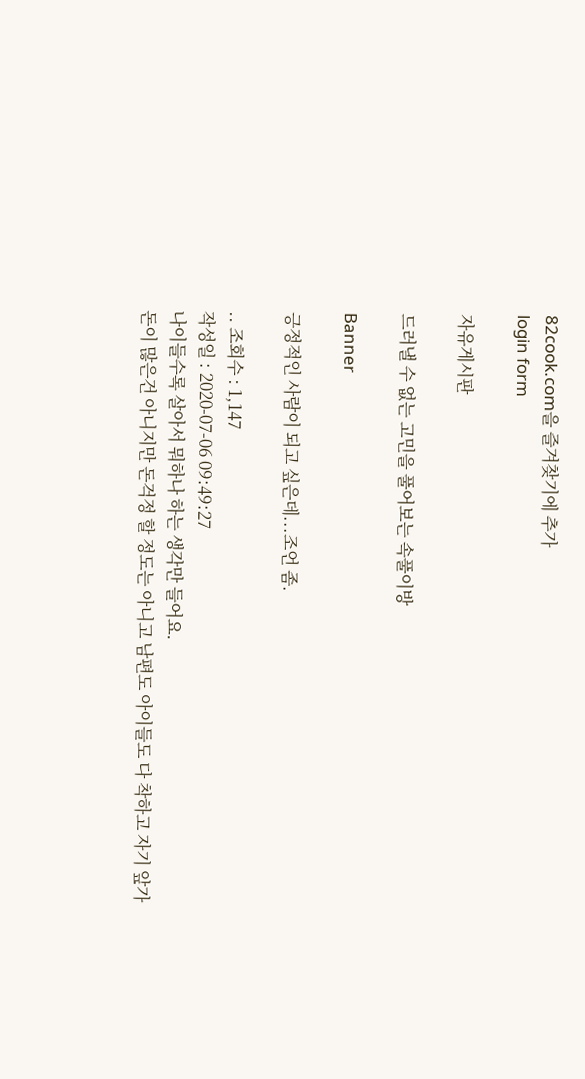82cook.com을 즐겨찾기에 추가
login form

자유게시판

드러낼 수 없는 고민을 풀어보는 속풀이방

Banner

긍정적인 사람이 되고 싶은데...조언 좀.

.. 조회수 : 1,147
작성일 : 2020-07-06 09:49:27
나이들수록 살아서 뭐하나 하는 생각만 들어요.
돈이 많은건 아니지만 돈걱정 할 정도는 아니고 남편도 아이들도 다 착하고 자기 앞가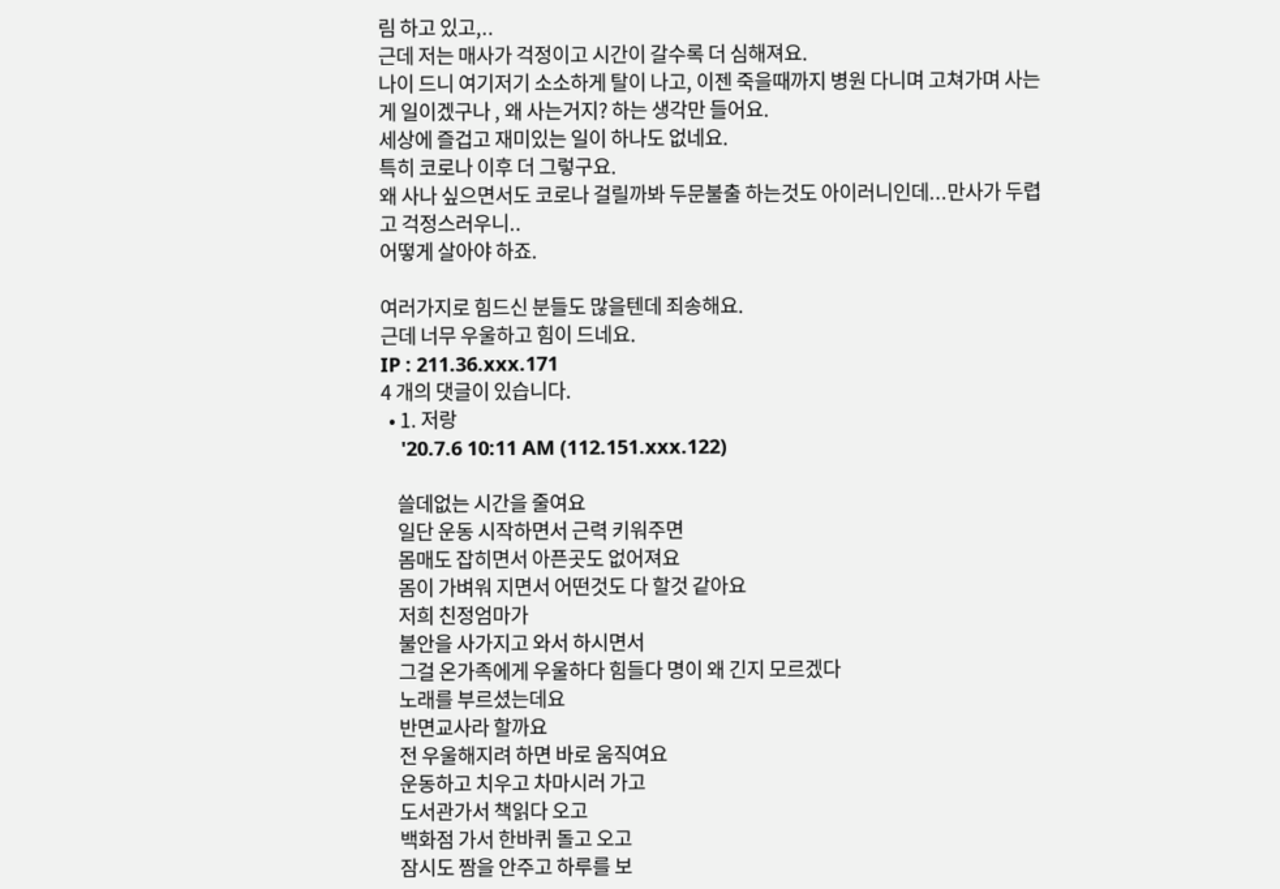림 하고 있고,..
근데 저는 매사가 걱정이고 시간이 갈수록 더 심해져요.
나이 드니 여기저기 소소하게 탈이 나고, 이젠 죽을때까지 병원 다니며 고쳐가며 사는게 일이겠구나 , 왜 사는거지? 하는 생각만 들어요.
세상에 즐겁고 재미있는 일이 하나도 없네요.
특히 코로나 이후 더 그렇구요.
왜 사나 싶으면서도 코로나 걸릴까봐 두문불출 하는것도 아이러니인데...만사가 두렵고 걱정스러우니..
어떻게 살아야 하죠.

여러가지로 힘드신 분들도 많을텐데 죄송해요.
근데 너무 우울하고 힘이 드네요.
IP : 211.36.xxx.171
4 개의 댓글이 있습니다.
  • 1. 저랑
    '20.7.6 10:11 AM (112.151.xxx.122)

    쓸데없는 시간을 줄여요
    일단 운동 시작하면서 근력 키워주면
    몸매도 잡히면서 아픈곳도 없어져요
    몸이 가벼워 지면서 어떤것도 다 할것 같아요
    저희 친정엄마가
    불안을 사가지고 와서 하시면서
    그걸 온가족에게 우울하다 힘들다 명이 왜 긴지 모르겠다
    노래를 부르셨는데요
    반면교사라 할까요
    전 우울해지려 하면 바로 움직여요
    운동하고 치우고 차마시러 가고
    도서관가서 책읽다 오고
    백화점 가서 한바퀴 돌고 오고
    잠시도 짬을 안주고 하루를 보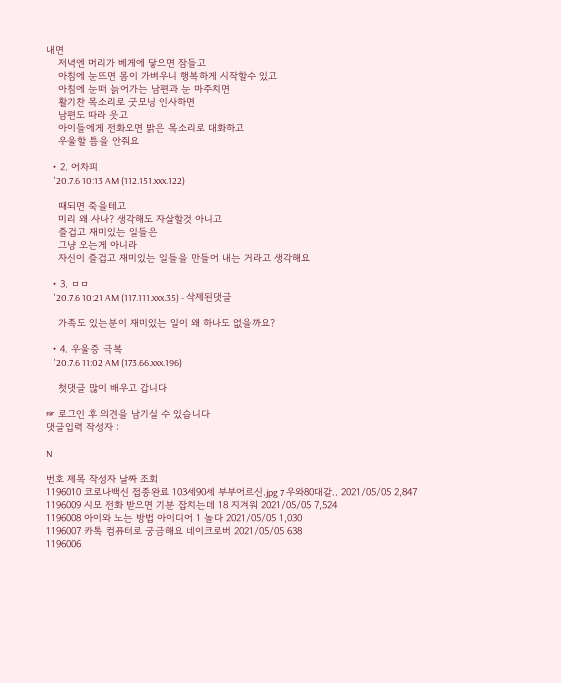내면
    저녁엔 머리가 베게에 닿으면 잠들고
    아침에 눈뜨면 몸이 가벼우니 행복하게 시작할수 있고
    아침에 눈떠 늙어가는 남편과 눈 마주치면
    활기찬 목소리로 굿모닝 인사하면
    남편도 따라 웃고
    아이들에게 전화오면 밝은 목소리로 대화하고
    우울할 틈을 안줘요

  • 2. 어차피
    '20.7.6 10:13 AM (112.151.xxx.122)

    때되면 죽을테고
    미리 왜 사나? 생각해도 자살할것 아니고
    즐겁고 재미있는 일들은
    그냥 오는게 아니라
    자신이 즐겁고 재미있는 일들을 만들어 내는 거라고 생각해요

  • 3. ㅁㅁ
    '20.7.6 10:21 AM (117.111.xxx.35) - 삭제된댓글

    가족도 있는분이 재미있는 일이 왜 하나도 없을까요?

  • 4. 우울증 극복
    '20.7.6 11:02 AM (173.66.xxx.196)

    첫댓글 많이 배우고 갑니다

☞ 로그인 후 의견을 남기실 수 있습니다
댓글입력 작성자 :

N

번호 제목 작성자 날짜 조회
1196010 코로나백신 접종완료 103세90세 부부어르신.jpg 7 우와80대같.. 2021/05/05 2,847
1196009 시모 전화 받으면 기분 잡치는데 18 지겨워 2021/05/05 7,524
1196008 아이와 노는 방법 아이디어 1 놀다 2021/05/05 1,030
1196007 카톡 컴퓨터로 궁금해요 네이크로버 2021/05/05 638
1196006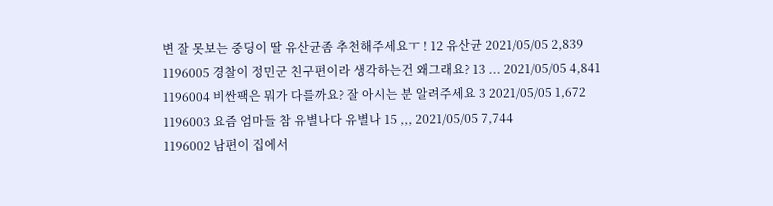변 잘 못보는 중딩이 딸 유산균좀 추천해주세요ㅜ ! 12 유산균 2021/05/05 2,839
1196005 경찰이 정민군 친구편이라 생각하는건 왜그래요? 13 ... 2021/05/05 4,841
1196004 비싼팩은 뭐가 다를까요? 잘 아시는 분 알려주세요 3 2021/05/05 1,672
1196003 요즘 엄마들 참 유별나다 유별나 15 ,,, 2021/05/05 7,744
1196002 남편이 집에서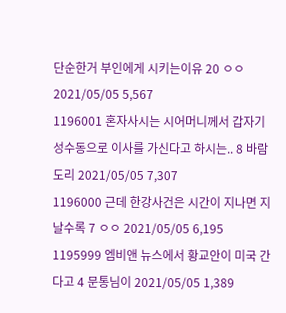단순한거 부인에게 시키는이유 20 ㅇㅇ 2021/05/05 5,567
1196001 혼자사시는 시어머니께서 갑자기 성수동으로 이사를 가신다고 하시는.. 8 바람도리 2021/05/05 7,307
1196000 근데 한강사건은 시간이 지나면 지날수록 7 ㅇㅇ 2021/05/05 6,195
1195999 엠비앤 뉴스에서 황교안이 미국 간다고 4 문통님이 2021/05/05 1,389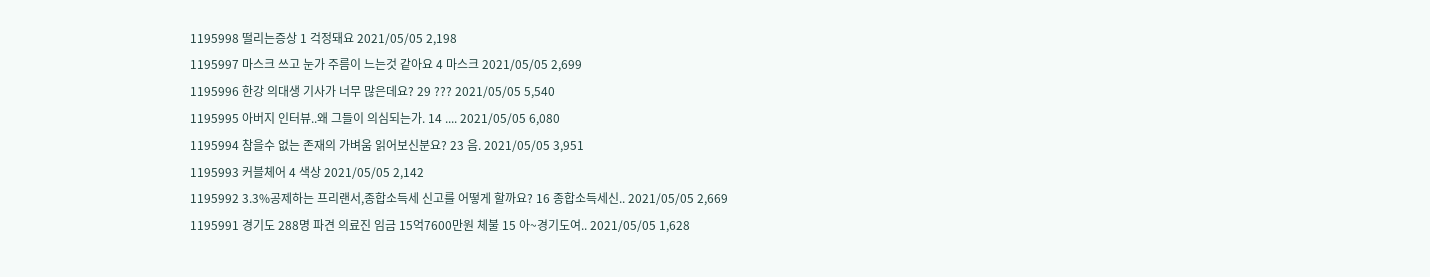1195998 떨리는증상 1 걱정돼요 2021/05/05 2,198
1195997 마스크 쓰고 눈가 주름이 느는것 같아요 4 마스크 2021/05/05 2,699
1195996 한강 의대생 기사가 너무 많은데요? 29 ??? 2021/05/05 5,540
1195995 아버지 인터뷰..왜 그들이 의심되는가. 14 .... 2021/05/05 6,080
1195994 참을수 없는 존재의 가벼움 읽어보신분요? 23 음. 2021/05/05 3,951
1195993 커블체어 4 색상 2021/05/05 2,142
1195992 3.3%공제하는 프리랜서,종합소득세 신고를 어떻게 할까요? 16 종합소득세신.. 2021/05/05 2,669
1195991 경기도 288명 파견 의료진 임금 15억7600만원 체불 15 아~경기도여.. 2021/05/05 1,628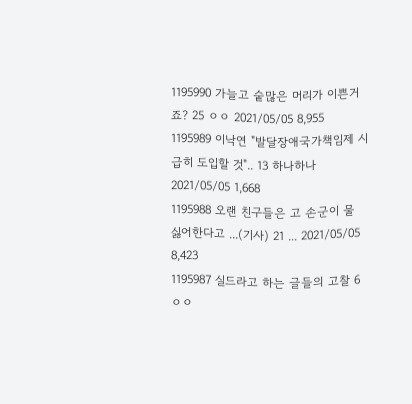1195990 가늘고 숱많은 머리가 이쁜거죠? 25 ㅇㅇ 2021/05/05 8,955
1195989 이낙연 "발달장애국가책임제 시급히 도입할 것".. 13 하나하나 2021/05/05 1,668
1195988 오랜 친구들은 고 손군이 물 싫어한다고 ...(기사) 21 ... 2021/05/05 8,423
1195987 실드라고 하는 글들의 고찰 6 ㅇㅇ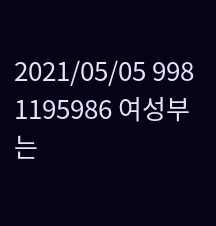2021/05/05 998
1195986 여성부는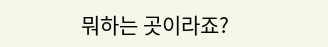뭐하는 곳이라죠?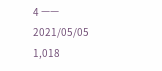4 ㅡㅡ 2021/05/05 1,018